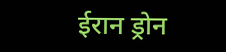ईरान ड्रोन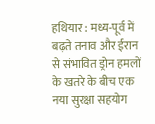हथियार : मध्य-पूर्व में बढ़ते तनाव और ईरान से संभावित ड्रोन हमलों के खतरे के बीच एक नया सुरक्षा सहयोग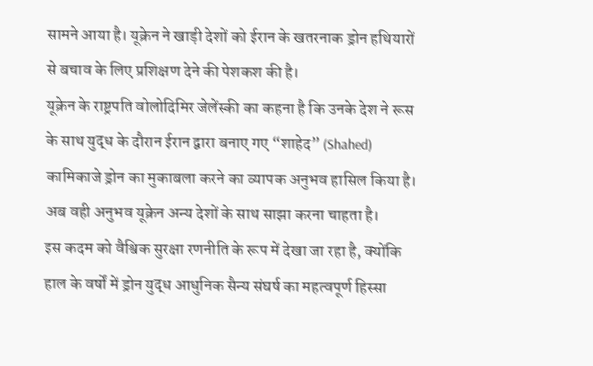सामने आया है। यूक्रेन ने खाड़ी देशों को ईरान के खतरनाक ड्रोन हथियारों से बचाव के लिए प्रशिक्षण देने की पेशकश की है।
यूक्रेन के राष्ट्रपति वोलोदिमिर जेलेंस्की का कहना है कि उनके देश ने रूस के साथ युद्ध के दौरान ईरान द्वारा बनाए गए “शाहेद” (Shahed) कामिकाजे ड्रोन का मुकाबला करने का व्यापक अनुभव हासिल किया है। अब वही अनुभव यूक्रेन अन्य देशों के साथ साझा करना चाहता है।
इस कदम को वैश्विक सुरक्षा रणनीति के रूप में देखा जा रहा है, क्योंकि हाल के वर्षों में ड्रोन युद्ध आधुनिक सैन्य संघर्ष का महत्वपूर्ण हिस्सा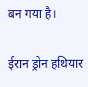बन गया है।

ईरान ड्रोन हथियार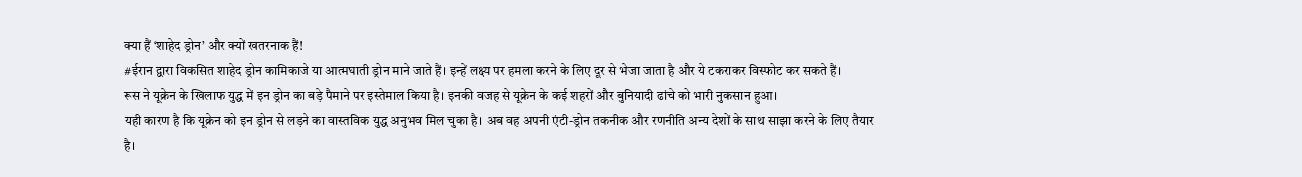क्या हैं ‘शाहेद ड्रोन’ और क्यों खतरनाक हैं!
#ईरान द्वारा विकसित शाहेद ड्रोन कामिकाजे या आत्मघाती ड्रोन माने जाते हैं। इन्हें लक्ष्य पर हमला करने के लिए दूर से भेजा जाता है और ये टकराकर विस्फोट कर सकते हैं।
रूस ने यूक्रेन के खिलाफ युद्ध में इन ड्रोन का बड़े पैमाने पर इस्तेमाल किया है। इनकी वजह से यूक्रेन के कई शहरों और बुनियादी ढांचे को भारी नुकसान हुआ।
यही कारण है कि यूक्रेन को इन ड्रोन से लड़ने का वास्तविक युद्ध अनुभव मिल चुका है। अब वह अपनी एंटी-ड्रोन तकनीक और रणनीति अन्य देशों के साथ साझा करने के लिए तैयार है।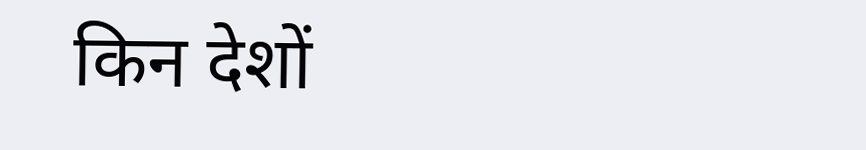किन देशों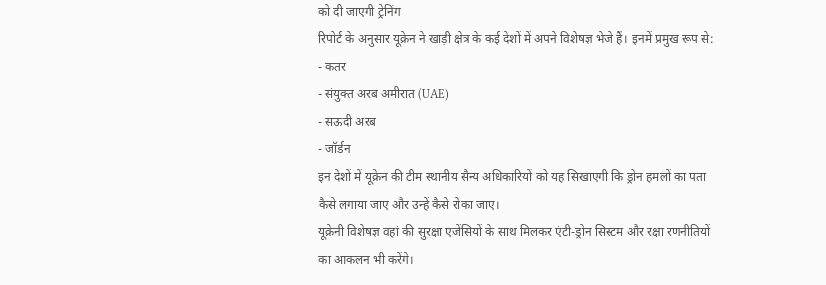को दी जाएगी ट्रेनिंग
रिपोर्ट के अनुसार यूक्रेन ने खाड़ी क्षेत्र के कई देशों में अपने विशेषज्ञ भेजे हैं। इनमें प्रमुख रूप से:
- कतर
- संयुक्त अरब अमीरात (UAE)
- सऊदी अरब
- जॉर्डन
इन देशों में यूक्रेन की टीम स्थानीय सैन्य अधिकारियों को यह सिखाएगी कि ड्रोन हमलों का पता कैसे लगाया जाए और उन्हें कैसे रोका जाए।
यूक्रेनी विशेषज्ञ वहां की सुरक्षा एजेंसियों के साथ मिलकर एंटी-ड्रोन सिस्टम और रक्षा रणनीतियों का आकलन भी करेंगे।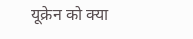यूक्रेन को क्या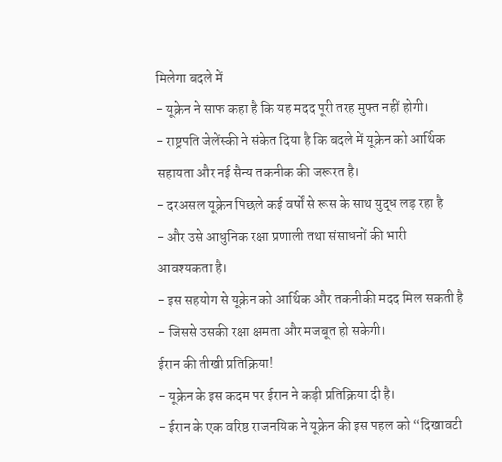मिलेगा बदले में
- यूक्रेन ने साफ कहा है कि यह मदद पूरी तरह मुफ्त नहीं होगी।
- राष्ट्रपति जेलेंस्की ने संकेत दिया है कि बदले में यूक्रेन को आर्थिक सहायता और नई सैन्य तकनीक की जरूरत है।
- दरअसल यूक्रेन पिछले कई वर्षों से रूस के साथ युद्ध लड़ रहा है
- और उसे आधुनिक रक्षा प्रणाली तथा संसाधनों की भारी आवश्यकता है।
- इस सहयोग से यूक्रेन को आर्थिक और तकनीकी मदद मिल सकती है
- जिससे उसकी रक्षा क्षमता और मजबूत हो सकेगी।
ईरान की तीखी प्रतिक्रिया!
- यूक्रेन के इस कदम पर ईरान ने कड़ी प्रतिक्रिया दी है।
- ईरान के एक वरिष्ठ राजनयिक ने यूक्रेन की इस पहल को “दिखावटी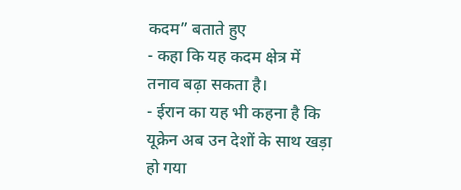कदम” बताते हुए
- कहा कि यह कदम क्षेत्र में तनाव बढ़ा सकता है।
- ईरान का यह भी कहना है कि यूक्रेन अब उन देशों के साथ खड़ा हो गया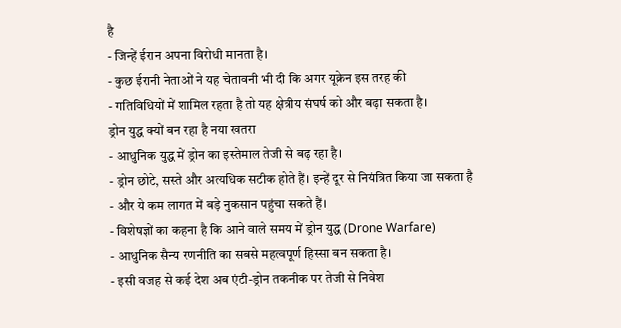है
- जिन्हें ईरान अपना विरोधी मानता है।
- कुछ ईरानी नेताओं ने यह चेतावनी भी दी कि अगर यूक्रेन इस तरह की
- गतिविधियों में शामिल रहता है तो यह क्षेत्रीय संघर्ष को और बढ़ा सकता है।
ड्रोन युद्ध क्यों बन रहा है नया खतरा
- आधुनिक युद्ध में ड्रोन का इस्तेमाल तेजी से बढ़ रहा है।
- ड्रोन छोटे, सस्ते और अत्यधिक सटीक होते हैं। इन्हें दूर से नियंत्रित किया जा सकता है
- और ये कम लागत में बड़े नुकसान पहुंचा सकते हैं।
- विशेषज्ञों का कहना है कि आने वाले समय में ड्रोन युद्ध (Drone Warfare)
- आधुनिक सैन्य रणनीति का सबसे महत्वपूर्ण हिस्सा बन सकता है।
- इसी वजह से कई देश अब एंटी-ड्रोन तकनीक पर तेजी से निवेश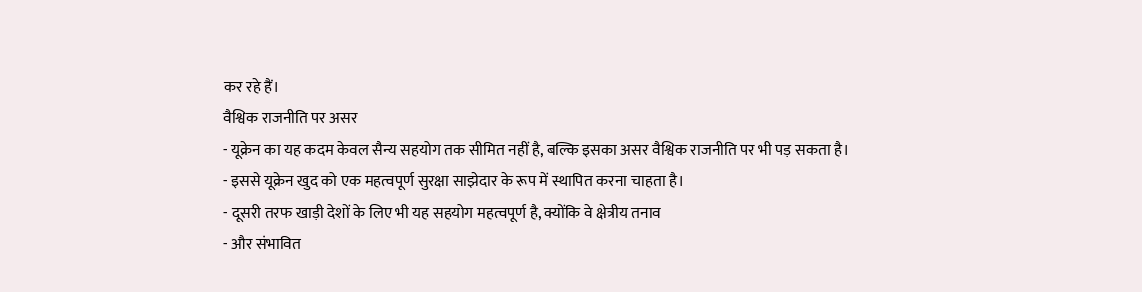कर रहे हैं।
वैश्विक राजनीति पर असर
- यूक्रेन का यह कदम केवल सैन्य सहयोग तक सीमित नहीं है, बल्कि इसका असर वैश्विक राजनीति पर भी पड़ सकता है।
- इससे यूक्रेन खुद को एक महत्वपूर्ण सुरक्षा साझेदार के रूप में स्थापित करना चाहता है।
- दूसरी तरफ खाड़ी देशों के लिए भी यह सहयोग महत्वपूर्ण है, क्योंकि वे क्षेत्रीय तनाव
- और संभावित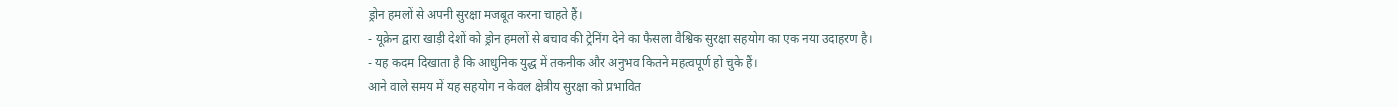ड्रोन हमलों से अपनी सुरक्षा मजबूत करना चाहते हैं।
- यूक्रेन द्वारा खाड़ी देशों को ड्रोन हमलों से बचाव की ट्रेनिंग देने का फैसला वैश्विक सुरक्षा सहयोग का एक नया उदाहरण है।
- यह कदम दिखाता है कि आधुनिक युद्ध में तकनीक और अनुभव कितने महत्वपूर्ण हो चुके हैं।
आने वाले समय में यह सहयोग न केवल क्षेत्रीय सुरक्षा को प्रभावित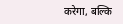करेगा, बल्कि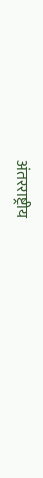अंतरराष्ट्रीय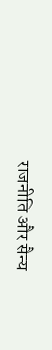राजनीति और सैन्य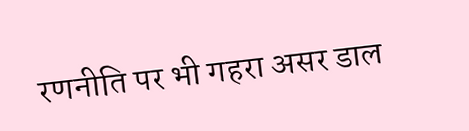रणनीति पर भी गहरा असर डाल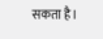सकता है।